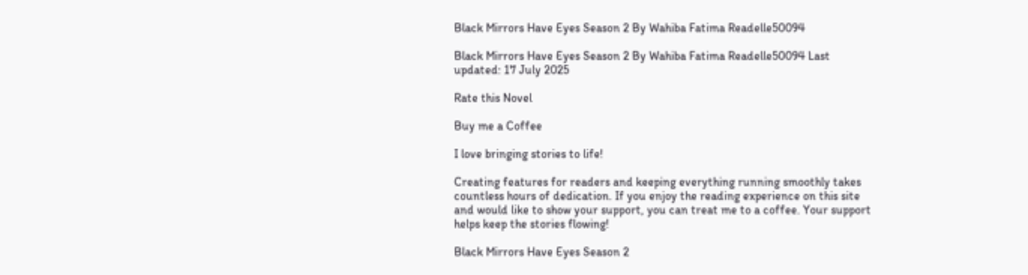Black Mirrors Have Eyes Season 2 By Wahiba Fatima Readelle50094

Black Mirrors Have Eyes Season 2 By Wahiba Fatima Readelle50094 Last updated: 17 July 2025

Rate this Novel

Buy me a Coffee

I love bringing stories to life!

Creating features for readers and keeping everything running smoothly takes countless hours of dedication. If you enjoy the reading experience on this site and would like to show your support, you can treat me to a coffee. Your support helps keep the stories flowing!

Black Mirrors Have Eyes Season 2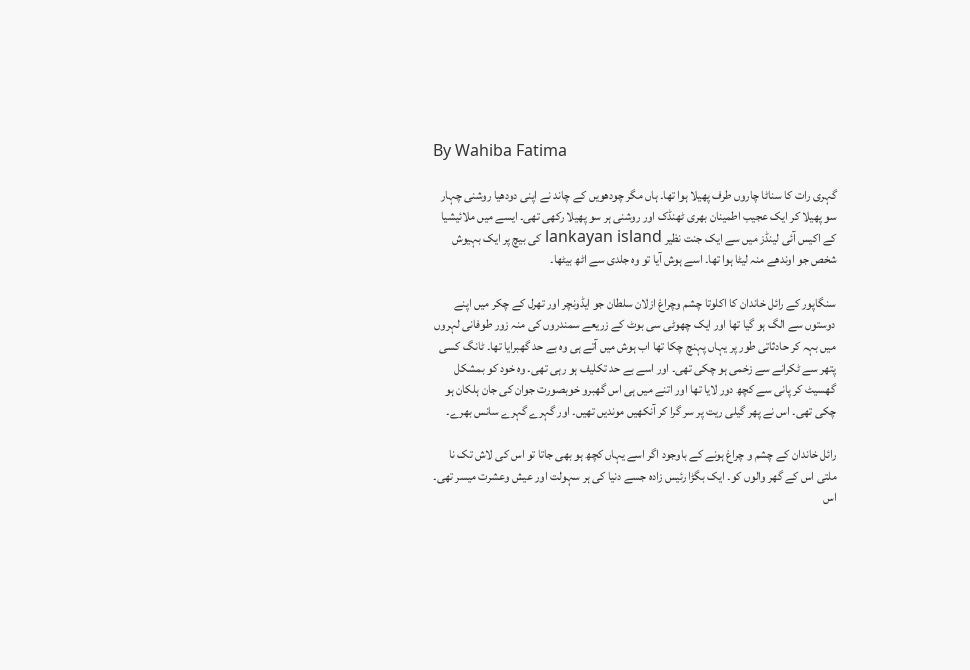By Wahiba Fatima

گہری رات کا سناٹا چاروں طرف پھیلا ہوا تھا۔ ہاں مگر چودھویں کے چاند نے اپنی دودھیا روشنی چہار سو پھیلا کر ایک عجیب اطمینان بھری ٹھنڈک اور روشنی ہر سو پھیلا رکھی تھی۔ ایسے میں ملائیشیا کے اکیس آئی لینڈز میں سے ایک جنت نظیر lankayan island کی بیچ پر ایک بہیوش شخص جو اوندھے منہ لیٹا ہوا تھا۔ اسے ہوش آیا تو وہ جلدی سے اٹھ بیٹھا۔

سنگاپور کے رائل خاندان کا اکلوتا چشم وچراغ ازلان سلطان جو ایڈونچر اور تھرل کے چکر میں اپنے دوستوں سے الگ ہو گیا تھا اور ایک چھوٹی سی بوٹ کے زریعے سمندروں کی منہ زور طوفانی لہروں میں بہہ کر حادثاتی طور پر یہاں پہنچ چکا تھا اب ہوش میں آتے ہی وہ بے حد گھبرایا تھا۔ ٹانگ کسی پتھر سے ٹکرانے سے زخمی ہو چکی تھی۔ اور اسے بے حد تکلیف ہو رہی تھی۔ وہ خود کو بمشکل گھسیٹ کر پانی سے کچھ دور لایا تھا اور اتنے میں ہی اس گھبرو خوبصورت جوان کی جان ہلکان ہو چکی تھی۔ اس نے پھر گیلی ریت پر سر گرا کر آنکھیں موندیں تھیں۔ اور گہرے گہرے سانس بھرے۔

رائل خاندان کے چشم و چراغ ہونے کے باوجود اگر اسے یہاں کچھ ہو بھی جاتا تو اس کی لاش تک نا ملتی اس کے گھر والوں کو۔ ایک بگڑا رئیس زادہ جسے دنیا کی ہر سہولت اور عیش وعشرت میسر تھی۔ اس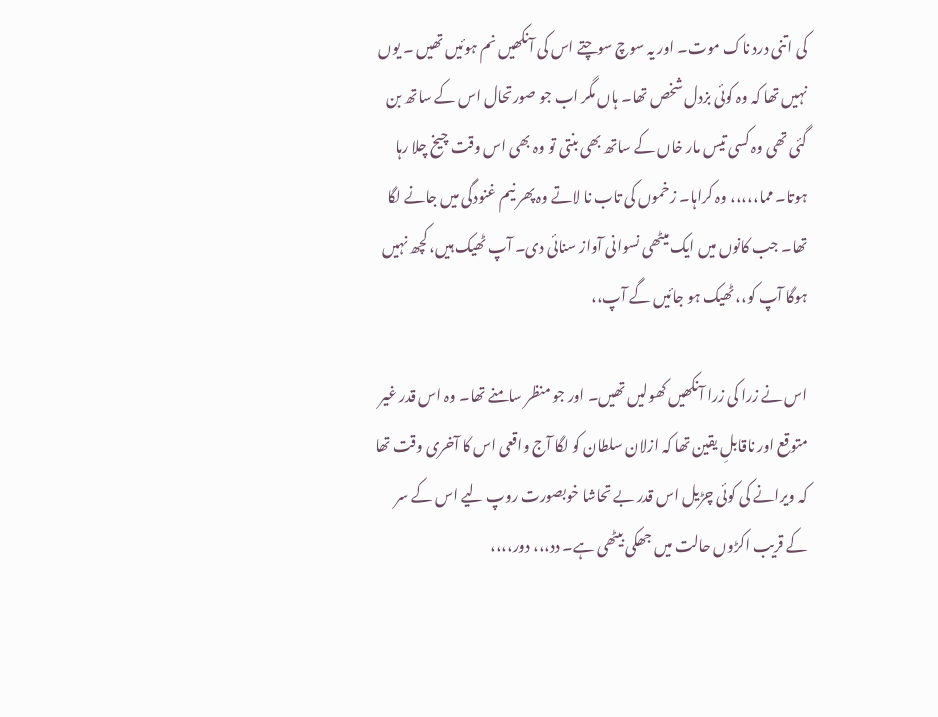کی اتنی درد ناک موت۔ اور یہ سوچ سوچتے اس کی آنکھیں نم ہوئیں تھیں ۔ یوں نہیں تھا کہ وہ کوئی بزدل شخص تھا۔ ہاں مگر اب جو صورتحال اس کے ساتھ بن گئی تھی وہ کسی تیس مار خاں کے ساتھ بھی بنتی تو وہ بھی اس وقت چیخ چلا رہا ہوتا۔ مما،،،،، وہ کراہا۔ زخموں کی تاب نا لاتے وہ پھر نیم غنودگی میں جانے لگا تھا۔ جب کانوں میں ایک میٹھی نسوانی آواز سنائی دی۔ آپ ٹھیک ہیں، کچھ نہیں ہوگا آپ کو،، ٹھیک ہو جائیں گے آپ،،

اس نے زرا کی زرا آنکھیں کھولیں تھیں۔ اور جو منظر سامنے تھا۔ وہ اس قدر غیر متوقع اور ناقابلِ یقین تھا کہ ازلان سلطان کو لگا آج واقعی اس کا آخری وقت تھا کہ ویرانے کی کوئی چڑیل اس قدر بے تحاشا خوبصورت روپ لیے اس کے سر کے قریب اکڑوں حالت میں جھکی بیٹھی ہے۔ دد،،، دور،،،،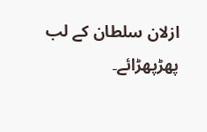ازلان سلطان کے لب پھڑپھڑائے۔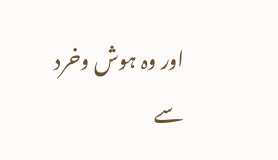اور وہ ہوش وخرد سے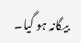بیگانہ ہو گیا۔